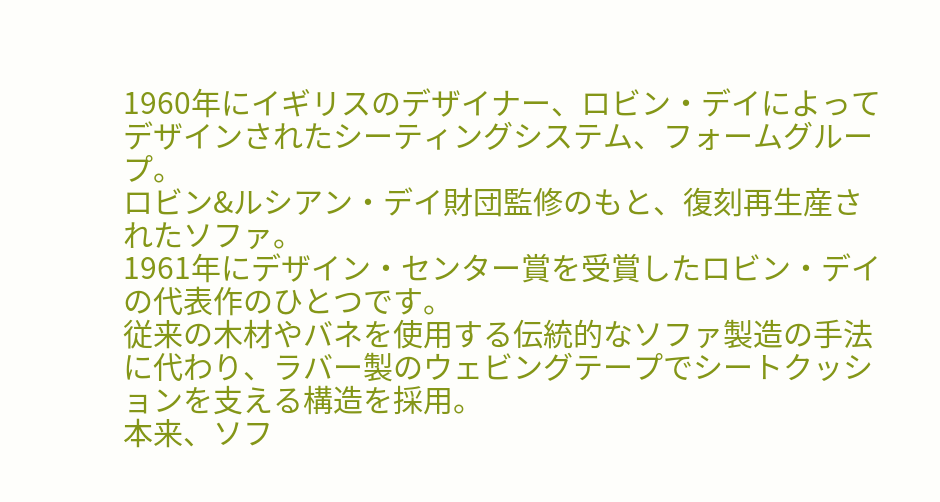1960年にイギリスのデザイナー、ロビン・デイによってデザインされたシーティングシステム、フォームグループ。
ロビン&ルシアン・デイ財団監修のもと、復刻再生産されたソファ。
1961年にデザイン・センター賞を受賞したロビン・デイの代表作のひとつです。
従来の木材やバネを使用する伝統的なソファ製造の手法に代わり、ラバー製のウェビングテープでシートクッションを支える構造を採用。
本来、ソフ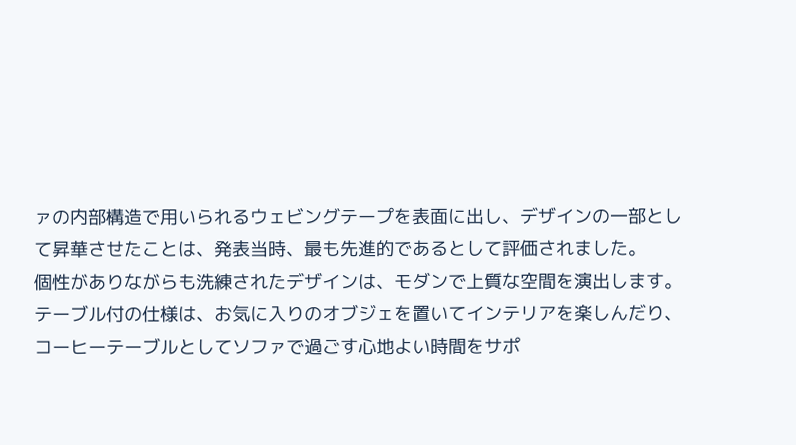ァの内部構造で用いられるウェビングテープを表面に出し、デザインの一部として昇華させたことは、発表当時、最も先進的であるとして評価されました。
個性がありながらも洗練されたデザインは、モダンで上質な空間を演出します。
テーブル付の仕様は、お気に入りのオブジェを置いてインテリアを楽しんだり、コーヒーテーブルとしてソファで過ごす心地よい時間をサポ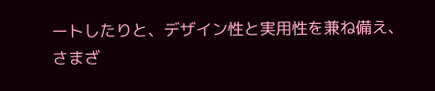ートしたりと、デザイン性と実用性を兼ね備え、さまざ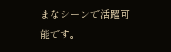まなシーンで活躍可能です。